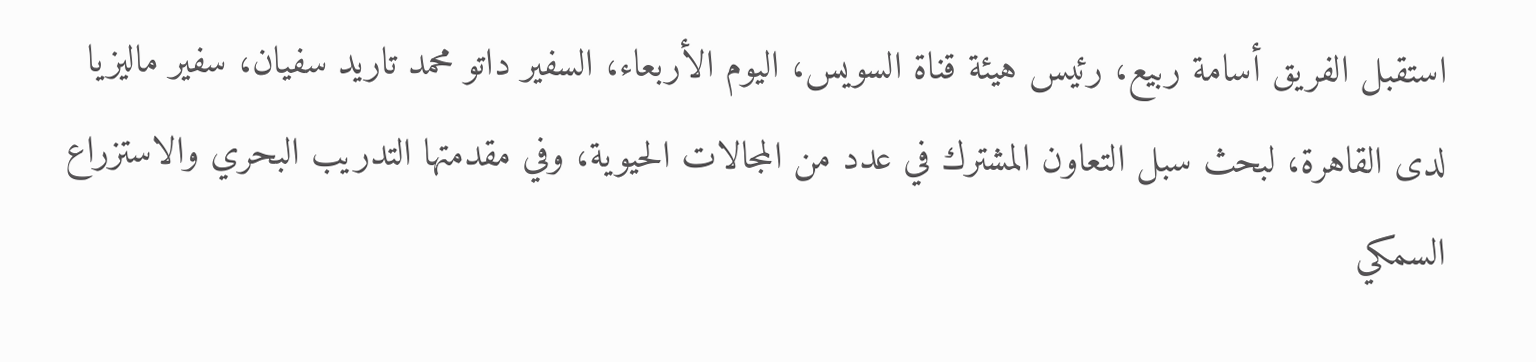استقبل الفريق أسامة ربيع، رئيس هيئة قناة السويس، اليوم الأربعاء، السفير داتو محمد تاريد سفيان، سفير ماليزيا لدى القاهرة، لبحث سبل التعاون المشترك في عدد من المجالات الحيوية، وفي مقدمتها التدريب البحري والاستزراع السمكي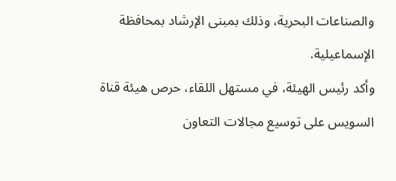والصناعات البحرية، وذلك بمبنى الإرشاد بمحافظة الإسماعيلية.
وأكد رئيس الهيئة، في مستهل اللقاء، حرص هيئة قناة السويس على توسيع مجالات التعاون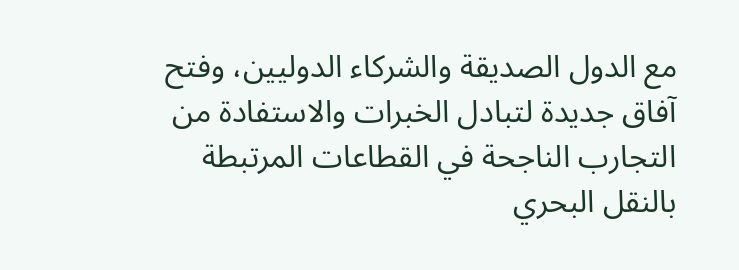مع الدول الصديقة والشركاء الدوليين، وفتح آفاق جديدة لتبادل الخبرات والاستفادة من التجارب الناجحة في القطاعات المرتبطة بالنقل البحري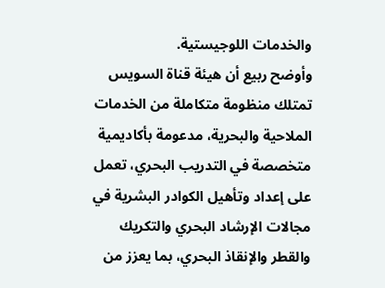والخدمات اللوجيستية.
وأوضح ربيع أن هيئة قناة السويس تمتلك منظومة متكاملة من الخدمات الملاحية والبحرية، مدعومة بأكاديمية متخصصة في التدريب البحري، تعمل على إعداد وتأهيل الكوادر البشرية في مجالات الإرشاد البحري والتكريك والقطر والإنقاذ البحري، بما يعزز من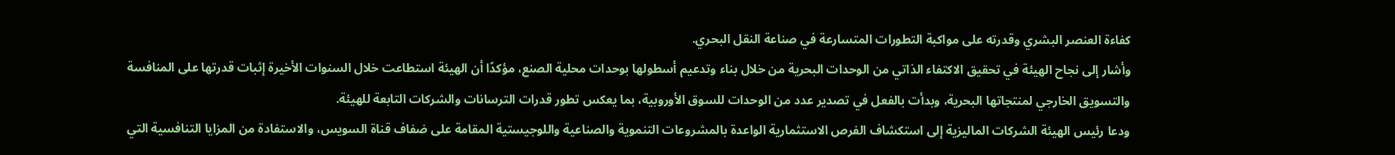كفاءة العنصر البشري وقدرته على مواكبة التطورات المتسارعة في صناعة النقل البحري.
وأشار إلى نجاح الهيئة في تحقيق الاكتفاء الذاتي من الوحدات البحرية من خلال بناء وتدعيم أسطولها بوحدات محلية الصنع، مؤكدًا أن الهيئة استطاعت خلال السنوات الأخيرة إثبات قدرتها على المنافسة والتسويق الخارجي لمنتجاتها البحرية، وبدأت بالفعل في تصدير عدد من الوحدات للسوق الأوروبية، بما يعكس تطور قدرات الترسانات والشركات التابعة للهيئة.
ودعا رئيس الهيئة الشركات الماليزية إلى استكشاف الفرص الاستثمارية الواعدة بالمشروعات التنموية والصناعية واللوجيستية المقامة على ضفاف قناة السويس، والاستفادة من المزايا التنافسية التي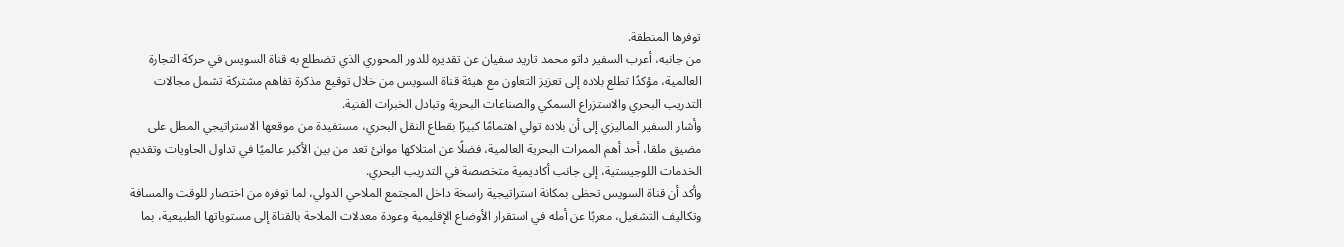توفرها المنطقة.
من جانبه، أعرب السفير داتو محمد تاريد سفيان عن تقديره للدور المحوري الذي تضطلع به قناة السويس في حركة التجارة العالمية، مؤكدًا تطلع بلاده إلى تعزيز التعاون مع هيئة قناة السويس من خلال توقيع مذكرة تفاهم مشتركة تشمل مجالات التدريب البحري والاستزراع السمكي والصناعات البحرية وتبادل الخبرات الفنية.
وأشار السفير الماليزي إلى أن بلاده تولي اهتمامًا كبيرًا بقطاع النقل البحري، مستفيدة من موقعها الاستراتيجي المطل على مضيق ملقا، أحد أهم الممرات البحرية العالمية، فضلًا عن امتلاكها موانئ تعد من بين الأكبر عالميًا في تداول الحاويات وتقديم الخدمات اللوجيستية، إلى جانب أكاديمية متخصصة في التدريب البحري.
وأكد أن قناة السويس تحظى بمكانة استراتيجية راسخة داخل المجتمع الملاحي الدولي، لما توفره من اختصار للوقت والمسافة وتكاليف التشغيل، معربًا عن أمله في استقرار الأوضاع الإقليمية وعودة معدلات الملاحة بالقناة إلى مستوياتها الطبيعية، بما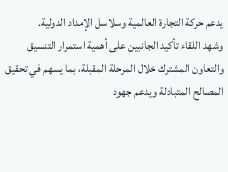يدعم حركة التجارة العالمية وسلاسل الإمداد الدولية.
وشهد اللقاء تأكيد الجانبين على أهمية استمرار التنسيق والتعاون المشترك خلال المرحلة المقبلة، بما يسهم في تحقيق المصالح المتبادلة ويدعم جهود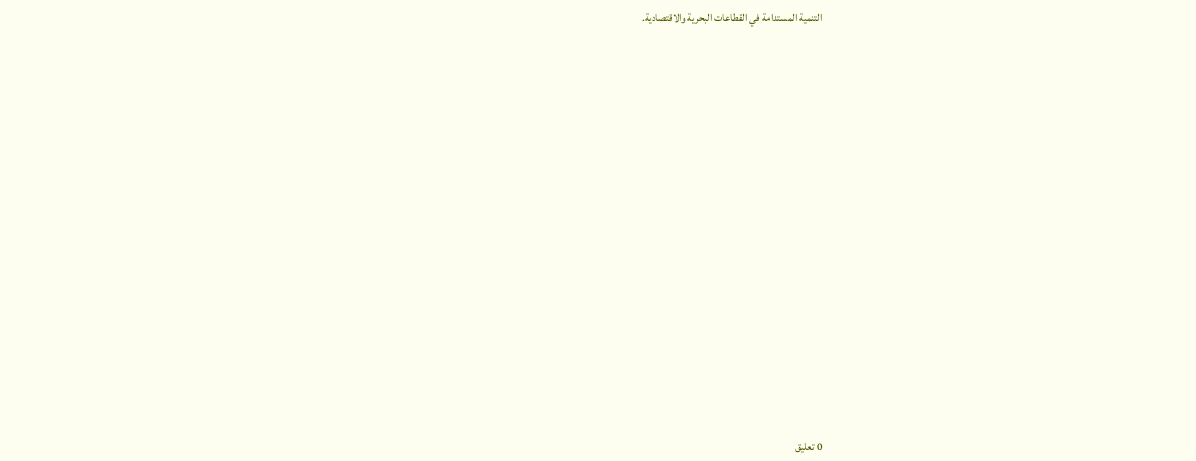التنمية المستدامة في القطاعات البحرية والاقتصادية.


















0 تعليق